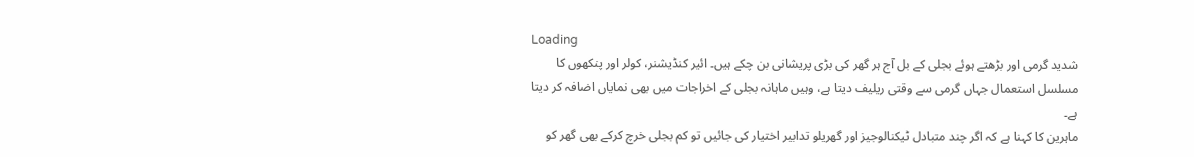Loading
شدید گرمی اور بڑھتے ہوئے بجلی کے بل آج ہر گھر کی بڑی پریشانی بن چکے ہیں۔ ائیر کنڈیشنر، کولر اور پنکھوں کا مسلسل استعمال جہاں گرمی سے وقتی ریلیف دیتا ہے، وہیں ماہانہ بجلی کے اخراجات میں بھی نمایاں اضافہ کر دیتا ہے۔
ماہرین کا کہنا ہے کہ اگر چند متبادل ٹیکنالوجیز اور گھریلو تدابیر اختیار کی جائیں تو کم بجلی خرچ کرکے بھی گھر کو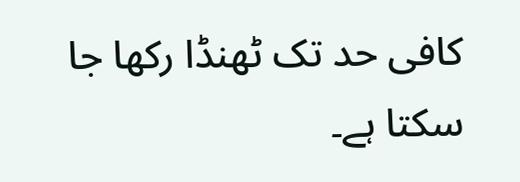کافی حد تک ٹھنڈا رکھا جا سکتا ہے۔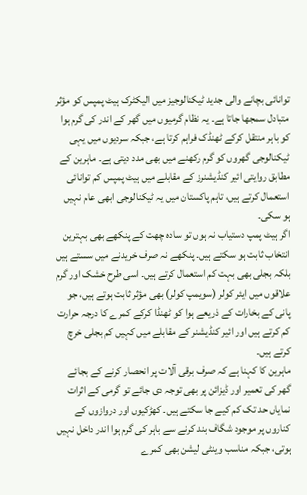توانائی بچانے والی جدید ٹیکنالوجیز میں الیکٹرک ہیٹ پمپس کو مؤثر متبادل سمجھا جاتا ہے۔ یہ نظام گرمیوں میں گھر کے اندر کی گرم ہوا کو باہر منتقل کرکے ٹھنڈک فراہم کرتا ہے، جبکہ سردیوں میں یہی ٹیکنالوجی گھروں کو گرم رکھنے میں بھی مدد دیتی ہے۔ ماہرین کے مطابق روایتی ائیر کنڈیشنرز کے مقابلے میں ہیٹ پمپس کم توانائی استعمال کرتے ہیں، تاہم پاکستان میں یہ ٹیکنالوجی ابھی عام نہیں ہو سکی۔
اگر ہیٹ پمپ دستیاب نہ ہوں تو سادہ چھت کے پنکھے بھی بہترین انتخاب ثابت ہو سکتے ہیں۔ پنکھے نہ صرف خریدنے میں سستے ہیں بلکہ بجلی بھی بہت کم استعمال کرتے ہیں۔ اسی طرح خشک اور گرم علاقوں میں ایئر کولر (سویمپ کولر) بھی مؤثر ثابت ہوتے ہیں، جو پانی کے بخارات کے ذریعے ہوا کو ٹھنڈا کرکے کمرے کا درجہ حرارت کم کرتے ہیں اور ائیر کنڈیشنر کے مقابلے میں کہیں کم بجلی خرچ کرتے ہیں۔
ماہرین کا کہنا ہے کہ صرف برقی آلات پر انحصار کرنے کے بجائے گھر کی تعمیر اور ڈیزائن پر بھی توجہ دی جائے تو گرمی کے اثرات نمایاں حد تک کم کیے جا سکتے ہیں۔ کھڑکیوں اور دروازوں کے کناروں پر موجود شگاف بند کرنے سے باہر کی گرم ہوا اندر داخل نہیں ہوتی، جبکہ مناسب وینٹی لیشن بھی کمرے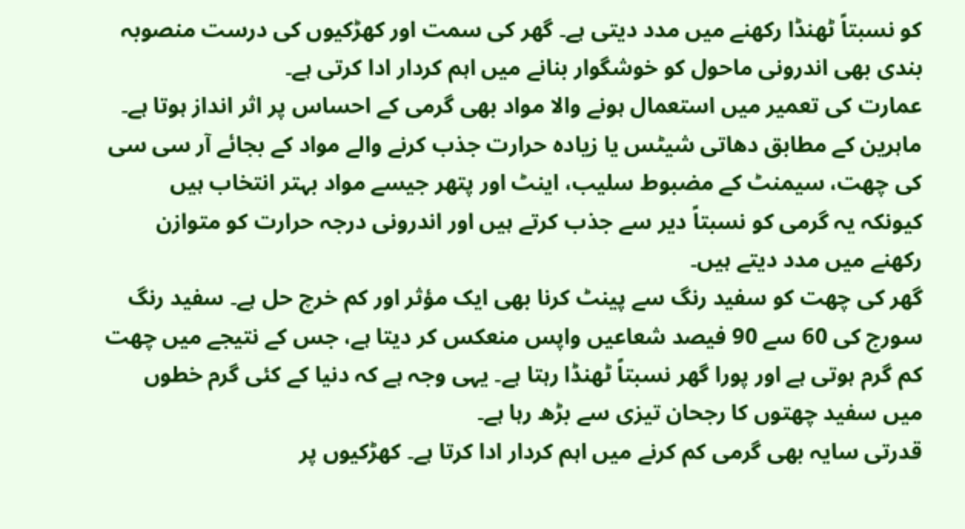کو نسبتاً ٹھنڈا رکھنے میں مدد دیتی ہے۔ گھر کی سمت اور کھڑکیوں کی درست منصوبہ بندی بھی اندرونی ماحول کو خوشگوار بنانے میں اہم کردار ادا کرتی ہے۔
عمارت کی تعمیر میں استعمال ہونے والا مواد بھی گرمی کے احساس پر اثر انداز ہوتا ہے۔ ماہرین کے مطابق دھاتی شیٹس یا زیادہ حرارت جذب کرنے والے مواد کے بجائے آر سی سی کی چھت، سیمنٹ کے مضبوط سلیب، اینٹ اور پتھر جیسے مواد بہتر انتخاب ہیں کیونکہ یہ گرمی کو نسبتاً دیر سے جذب کرتے ہیں اور اندرونی درجہ حرارت کو متوازن رکھنے میں مدد دیتے ہیں۔
گھر کی چھت کو سفید رنگ سے پینٹ کرنا بھی ایک مؤثر اور کم خرچ حل ہے۔ سفید رنگ سورج کی 60 سے 90 فیصد شعاعیں واپس منعکس کر دیتا ہے، جس کے نتیجے میں چھت کم گرم ہوتی ہے اور پورا گھر نسبتاً ٹھنڈا رہتا ہے۔ یہی وجہ ہے کہ دنیا کے کئی گرم خطوں میں سفید چھتوں کا رجحان تیزی سے بڑھ رہا ہے۔
قدرتی سایہ بھی گرمی کم کرنے میں اہم کردار ادا کرتا ہے۔ کھڑکیوں پر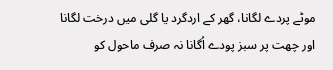موٹے پردے لگانا، گھر کے اردگرد یا گلی میں درخت لگانا اور چھت پر سبز پودے اُگانا نہ صرف ماحول کو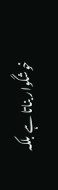خوشگوار بناتا ہے بلکہ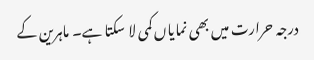درجہ حرارت میں بھی نمایاں کمی لا سکتا ہے۔ ماہرین کے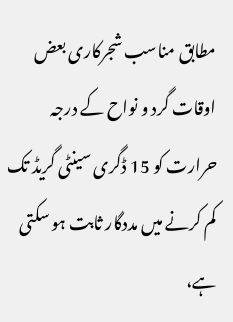مطابق مناسب شجرکاری بعض اوقات گرد و نواح کے درجہ حرارت کو 15 ڈگری سینٹی گریڈ تک کم کرنے میں مددگار ثابت ہو سکتی ہے،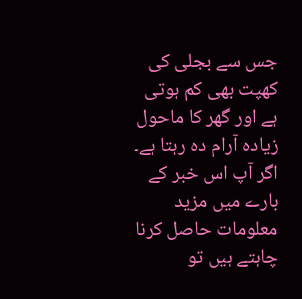جس سے بجلی کی کھپت بھی کم ہوتی ہے اور گھر کا ماحول زیادہ آرام دہ رہتا ہے۔
اگر آپ اس خبر کے بارے میں مزید معلومات حاصل کرنا چاہتے ہیں تو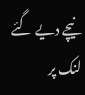نیچے دیے گئے لنک پر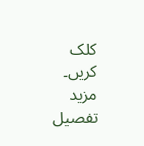کلک کریں۔
مزید تفصیل